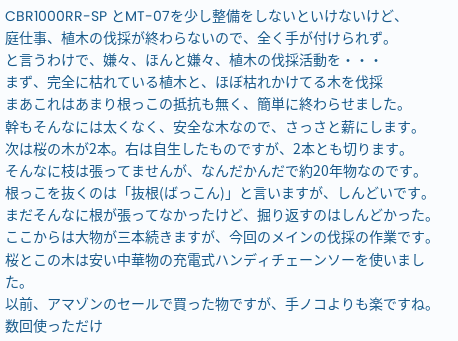CBR1000RR-SP とMT-07を少し整備をしないといけないけど、
庭仕事、植木の伐採が終わらないので、全く手が付けられず。
と言うわけで、嫌々、ほんと嫌々、植木の伐採活動を・・・
まず、完全に枯れている植木と、ほぼ枯れかけてる木を伐採
まあこれはあまり根っこの抵抗も無く、簡単に終わらせました。
幹もそんなには太くなく、安全な木なので、さっさと薪にします。
次は桜の木が2本。右は自生したものですが、2本とも切ります。
そんなに枝は張ってませんが、なんだかんだで約20年物なのです。
根っこを抜くのは「抜根(ばっこん)」と言いますが、しんどいです。
まだそんなに根が張ってなかったけど、掘り返すのはしんどかった。
ここからは大物が三本続きますが、今回のメインの伐採の作業です。
桜とこの木は安い中華物の充電式ハンディチェーンソーを使いました。
以前、アマゾンのセールで買った物ですが、手ノコよりも楽ですね。
数回使っただけ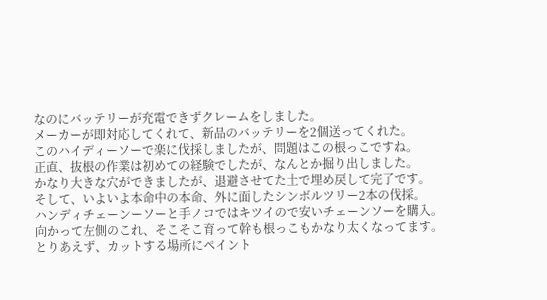なのにバッテリーが充電できずクレームをしました。
メーカーが即対応してくれて、新品のバッテリーを2個送ってくれた。
このハイディーソーで楽に伐採しましたが、問題はこの根っこですね。
正直、抜根の作業は初めての経験でしたが、なんとか掘り出しました。
かなり大きな穴ができましたが、退避させてた土で埋め戻して完了です。
そして、いよいよ本命中の本命、外に面したシンボルツリー2本の伐採。
ハンディチェーンーソーと手ノコではキツイので安いチェーンソーを購入。
向かって左側のこれ、そこそこ育って幹も根っこもかなり太くなってます。
とりあえず、カットする場所にペイント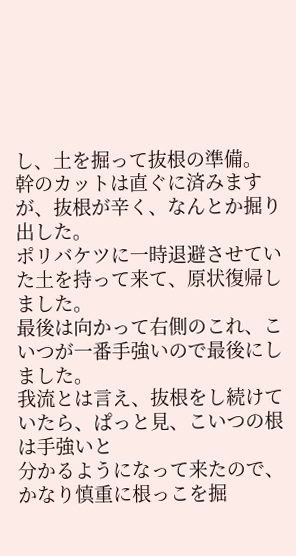し、土を掘って抜根の準備。
幹のカットは直ぐに済みますが、抜根が辛く、なんとか掘り出した。
ポリバケツに一時退避させていた土を持って来て、原状復帰しました。
最後は向かって右側のこれ、こいつが一番手強いので最後にしました。
我流とは言え、抜根をし続けていたら、ぱっと見、こいつの根は手強いと
分かるようになって来たので、かなり慎重に根っこを掘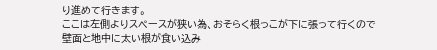り進めて行きます。
ここは左側よりスペースが狭い為、おそらく根っこが下に張って行くので
壁面と地中に太い根が食い込み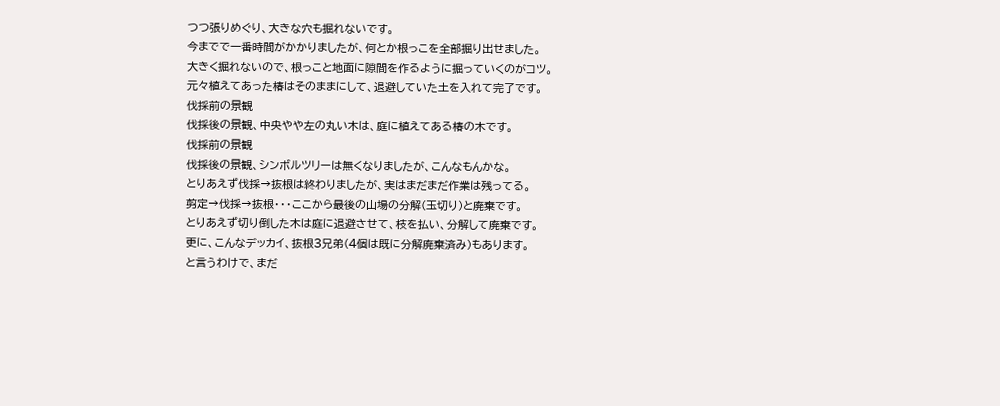つつ張りめぐり、大きな穴も掘れないです。
今までで一番時間がかかりましたが、何とか根っこを全部掘り出せました。
大きく掘れないので、根っこと地面に隙間を作るように掘っていくのがコツ。
元々植えてあった椿はそのままにして、退避していた土を入れて完了です。
伐採前の景観
伐採後の景観、中央やや左の丸い木は、庭に植えてある椿の木です。
伐採前の景観
伐採後の景観、シンボルツリーは無くなりましたが、こんなもんかな。
とりあえず伐採→抜根は終わりましたが、実はまだまだ作業は残ってる。
剪定→伐採→抜根・・・ここから最後の山場の分解(玉切り)と廃棄です。
とりあえず切り倒した木は庭に退避させて、枝を払い、分解して廃棄です。
更に、こんなデッカイ、抜根3兄弟(4個は既に分解廃棄済み)もあります。
と言うわけで、まだ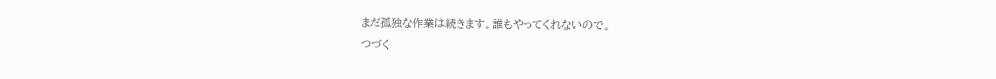まだ孤独な作業は続きます。誰もやってくれないので。
つづく